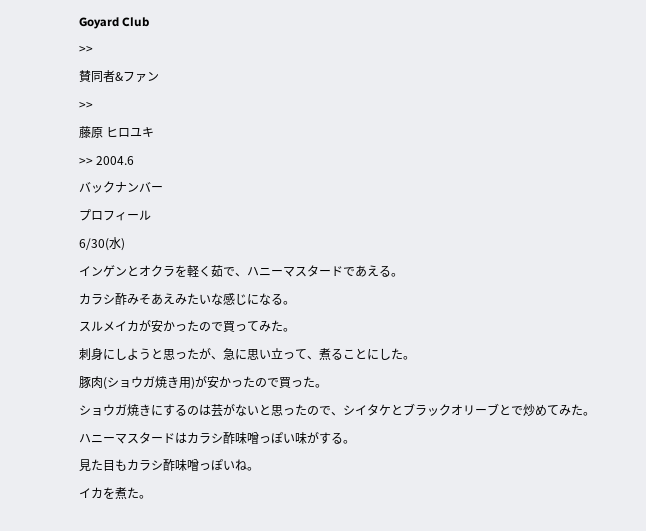Goyard Club
>>
賛同者&ファン
>>
藤原 ヒロユキ
>> 2004.6
バックナンバー
プロフィール
6/30(水)
インゲンとオクラを軽く茹で、ハニーマスタードであえる。
カラシ酢みそあえみたいな感じになる。
スルメイカが安かったので買ってみた。
刺身にしようと思ったが、急に思い立って、煮ることにした。
豚肉(ショウガ焼き用)が安かったので買った。
ショウガ焼きにするのは芸がないと思ったので、シイタケとブラックオリーブとで炒めてみた。
ハニーマスタードはカラシ酢味噌っぽい味がする。
見た目もカラシ酢味噌っぽいね。
イカを煮た。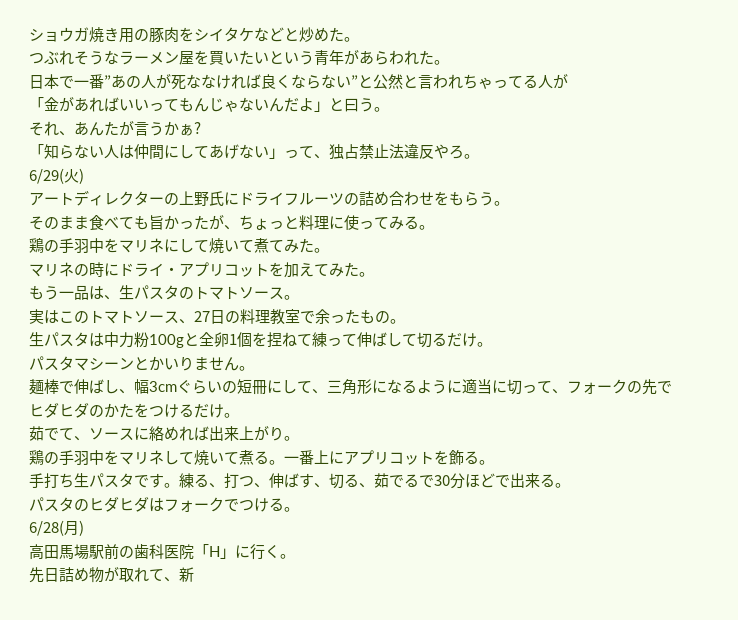ショウガ焼き用の豚肉をシイタケなどと炒めた。
つぶれそうなラーメン屋を買いたいという青年があらわれた。
日本で一番”あの人が死ななければ良くならない”と公然と言われちゃってる人が
「金があればいいってもんじゃないんだよ」と曰う。
それ、あんたが言うかぁ?
「知らない人は仲間にしてあげない」って、独占禁止法違反やろ。
6/29(火)
アートディレクターの上野氏にドライフルーツの詰め合わせをもらう。
そのまま食べても旨かったが、ちょっと料理に使ってみる。
鶏の手羽中をマリネにして焼いて煮てみた。
マリネの時にドライ・アプリコットを加えてみた。
もう一品は、生パスタのトマトソース。
実はこのトマトソース、27日の料理教室で余ったもの。
生パスタは中力粉100gと全卵1個を捏ねて練って伸ばして切るだけ。
パスタマシーンとかいりません。
麺棒で伸ばし、幅3cmぐらいの短冊にして、三角形になるように適当に切って、フォークの先でヒダヒダのかたをつけるだけ。
茹でて、ソースに絡めれば出来上がり。
鶏の手羽中をマリネして焼いて煮る。一番上にアプリコットを飾る。
手打ち生パスタです。練る、打つ、伸ばす、切る、茹でるで30分ほどで出来る。
パスタのヒダヒダはフォークでつける。
6/28(月)
高田馬場駅前の歯科医院「H」に行く。
先日詰め物が取れて、新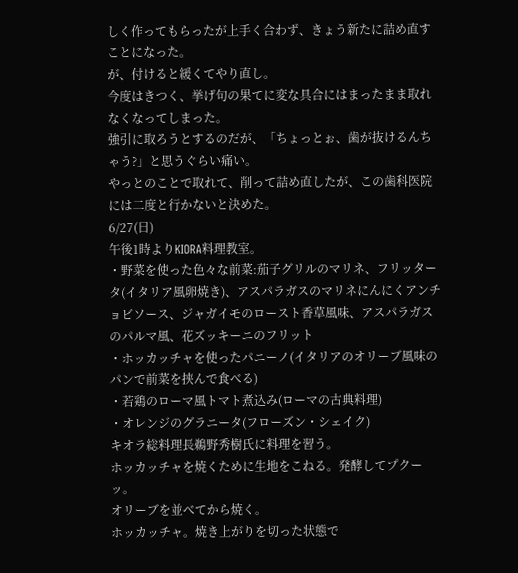しく作ってもらったが上手く合わず、きょう新たに詰め直すことになった。
が、付けると緩くてやり直し。
今度はきつく、挙げ句の果てに変な具合にはまったまま取れなくなってしまった。
強引に取ろうとするのだが、「ちょっとぉ、歯が抜けるんちゃう?」と思うぐらい痛い。
やっとのことで取れて、削って詰め直したが、この歯科医院には二度と行かないと決めた。
6/27(日)
午後1時よりKIORA料理教室。
・野菜を使った色々な前菜:茄子グリルのマリネ、フリッタータ(イタリア風卵焼き)、アスパラガスのマリネにんにくアンチョビソース、ジャガイモのロースト香草風味、アスパラガスのパルマ風、花ズッキーニのフリット
・ホッカッチャを使ったパニーノ(イタリアのオリーブ風味のパンで前菜を挟んで食べる)
・若鶏のローマ風トマト煮込み(ローマの古典料理)
・オレンジのグラニータ(フローズン・シェイク)
キオラ総料理長鵜野秀樹氏に料理を習う。
ホッカッチャを焼くために生地をこねる。発酵してプクーッ。
オリーブを並べてから焼く。
ホッカッチャ。焼き上がりを切った状態で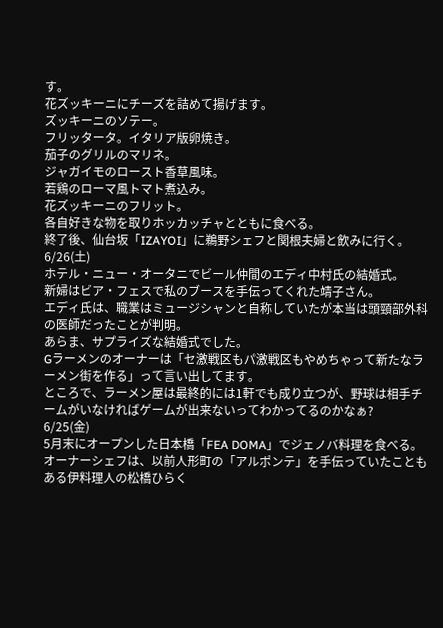す。
花ズッキーニにチーズを詰めて揚げます。
ズッキーニのソテー。
フリッタータ。イタリア版卵焼き。
茄子のグリルのマリネ。
ジャガイモのロースト香草風味。
若鶏のローマ風トマト煮込み。
花ズッキーニのフリット。
各自好きな物を取りホッカッチャとともに食べる。
終了後、仙台坂「IZAYOI」に鵜野シェフと関根夫婦と飲みに行く。
6/26(土)
ホテル・ニュー・オータニでビール仲間のエディ中村氏の結婚式。
新婦はビア・フェスで私のブースを手伝ってくれた靖子さん。
エディ氏は、職業はミュージシャンと自称していたが本当は頭頸部外科の医師だったことが判明。
あらま、サプライズな結婚式でした。
Gラーメンのオーナーは「セ激戦区もパ激戦区もやめちゃって新たなラーメン街を作る」って言い出してます。
ところで、ラーメン屋は最終的には1軒でも成り立つが、野球は相手チームがいなければゲームが出来ないってわかってるのかなぁ?
6/25(金)
5月末にオープンした日本橋「FEA DOMA」でジェノバ料理を食べる。
オーナーシェフは、以前人形町の「アルポンテ」を手伝っていたこともある伊料理人の松橋ひらく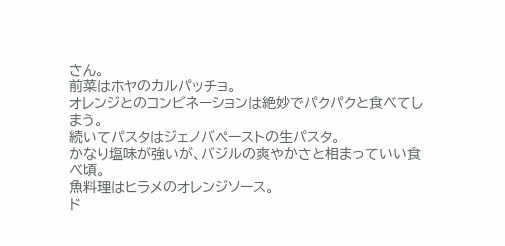さん。
前菜はホヤのカルパッチョ。
オレンジとのコンビネーションは絶妙でパクパクと食べてしまう。
続いてパスタはジェノバペーストの生パスタ。
かなり塩味が強いが、バジルの爽やかさと相まっていい食べ頃。
魚料理はヒラメのオレンジソース。
ド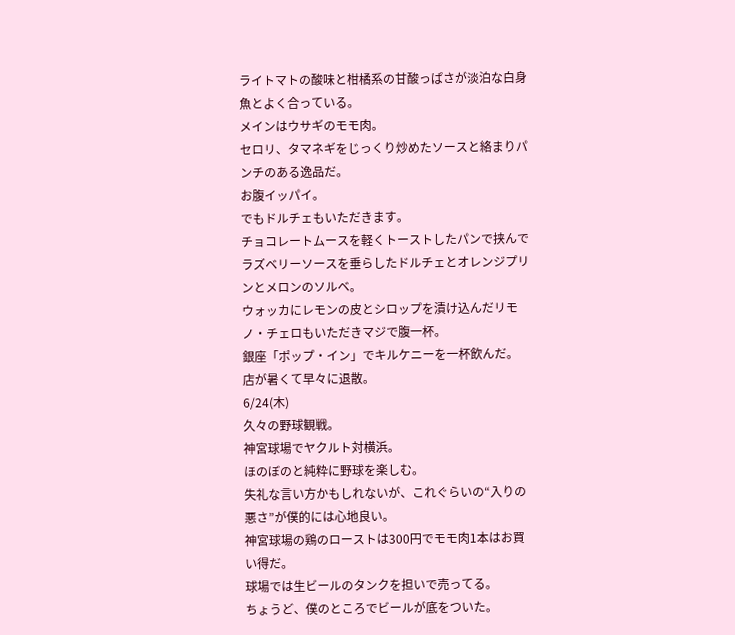ライトマトの酸味と柑橘系の甘酸っぱさが淡泊な白身魚とよく合っている。
メインはウサギのモモ肉。
セロリ、タマネギをじっくり炒めたソースと絡まりパンチのある逸品だ。
お腹イッパイ。
でもドルチェもいただきます。
チョコレートムースを軽くトーストしたパンで挟んでラズベリーソースを垂らしたドルチェとオレンジプリンとメロンのソルベ。
ウォッカにレモンの皮とシロップを漬け込んだリモノ・チェロもいただきマジで腹一杯。
銀座「ポップ・イン」でキルケニーを一杯飲んだ。
店が暑くて早々に退散。
6/24(木)
久々の野球観戦。
神宮球場でヤクルト対横浜。
ほのぼのと純粋に野球を楽しむ。
失礼な言い方かもしれないが、これぐらいの“入りの悪さ”が僕的には心地良い。
神宮球場の鶏のローストは300円でモモ肉1本はお買い得だ。
球場では生ビールのタンクを担いで売ってる。
ちょうど、僕のところでビールが底をついた。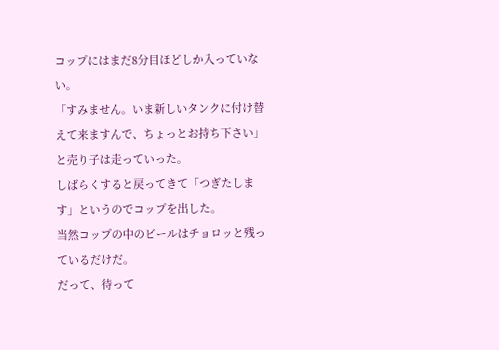コップにはまだ8分目ほどしか入っていない。
「すみません。いま新しいタンクに付け替えて来ますんで、ちょっとお持ち下さい」
と売り子は走っていった。
しばらくすると戻ってきて「つぎたします」というのでコップを出した。
当然コップの中のビールはチョロッと残っているだけだ。
だって、待って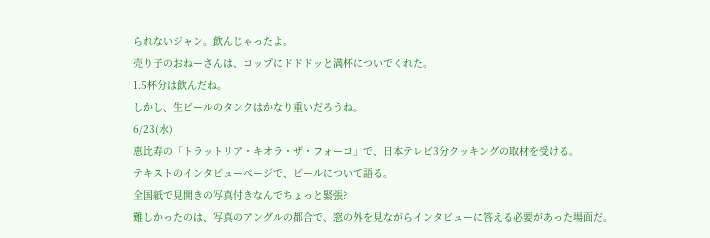られないジャン。飲んじゃったよ。
売り子のおねーさんは、コップにドドドッと満杯についでくれた。
1.5杯分は飲んだね。
しかし、生ビールのタンクはかなり重いだろうね。
6/23(水)
恵比寿の「トラットリア・キオラ・ザ・フォーコ」で、日本テレビ3分クッキングの取材を受ける。
テキストのインタビューページで、ビールについて語る。
全国紙で見開きの写真付きなんでちょっと緊張?
難しかったのは、写真のアングルの都合で、窓の外を見ながらインタビューに答える必要があった場面だ。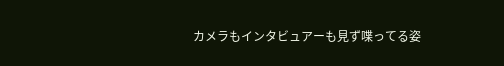カメラもインタビュアーも見ず喋ってる姿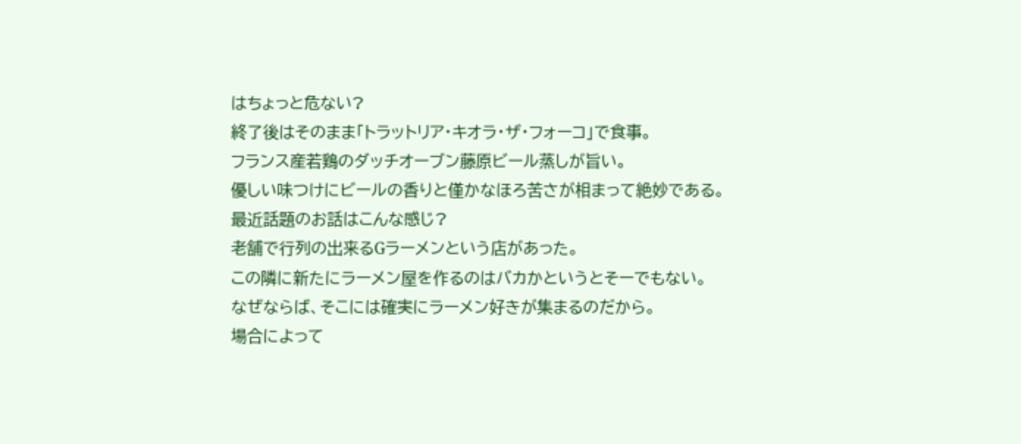はちょっと危ない?
終了後はそのまま「トラットリア・キオラ・ザ・フォーコ」で食事。
フランス産若鶏のダッチオーブン藤原ビール蒸しが旨い。
優しい味つけにビールの香りと僅かなほろ苦さが相まって絶妙である。
最近話題のお話はこんな感じ?
老舗で行列の出来るGラーメンという店があった。
この隣に新たにラーメン屋を作るのはバカかというとそーでもない。
なぜならば、そこには確実にラーメン好きが集まるのだから。
場合によって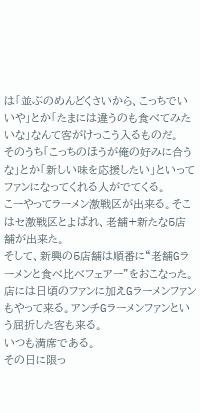は「並ぶのめんどくさいから、こっちでいいや」とか「たまには違うのも食べてみたいな」なんて客がけっこう入るものだ。
そのうち「こっちのほうが俺の好みに合うな」とか「新しい味を応援したい」といってファンになってくれる人がでてくる。
こーやってラーメン激戦区が出来る。そこはセ激戦区とよばれ、老舗+新たな5店舗が出来た。
そして、新興の5店舗は順番に“老舗Gラーメンと食べ比べフェアー”をおこなった。
店には日頃のファンに加えGラーメンファンもやって来る。アンチGラーメンファンという屈折した客も来る。
いつも満席である。
その日に限っ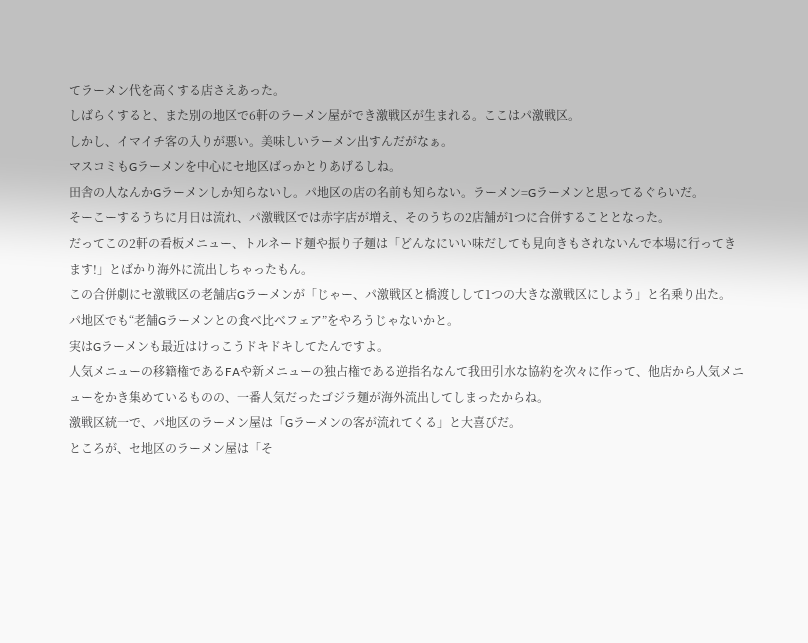てラーメン代を高くする店さえあった。
しばらくすると、また別の地区で6軒のラーメン屋ができ激戦区が生まれる。ここはパ激戦区。
しかし、イマイチ客の入りが悪い。美味しいラーメン出すんだがなぁ。
マスコミもGラーメンを中心にセ地区ばっかとりあげるしね。
田舎の人なんかGラーメンしか知らないし。パ地区の店の名前も知らない。ラーメン=Gラーメンと思ってるぐらいだ。
そーこーするうちに月日は流れ、パ激戦区では赤字店が増え、そのうちの2店舗が1つに合併することとなった。
だってこの2軒の看板メニュー、トルネード麺や振り子麺は「どんなにいい味だしても見向きもされないんで本場に行ってきます!」とばかり海外に流出しちゃったもん。
この合併劇にセ激戦区の老舗店Gラーメンが「じゃー、パ激戦区と橋渡しして1つの大きな激戦区にしよう」と名乗り出た。
パ地区でも“老舗Gラーメンとの食べ比べフェア”をやろうじゃないかと。
実はGラーメンも最近はけっこうドキドキしてたんですよ。
人気メニューの移籍権であるFAや新メニューの独占権である逆指名なんて我田引水な協約を次々に作って、他店から人気メニューをかき集めているものの、一番人気だったゴジラ麺が海外流出してしまったからね。
激戦区統一で、パ地区のラーメン屋は「Gラーメンの客が流れてくる」と大喜びだ。
ところが、セ地区のラーメン屋は「そ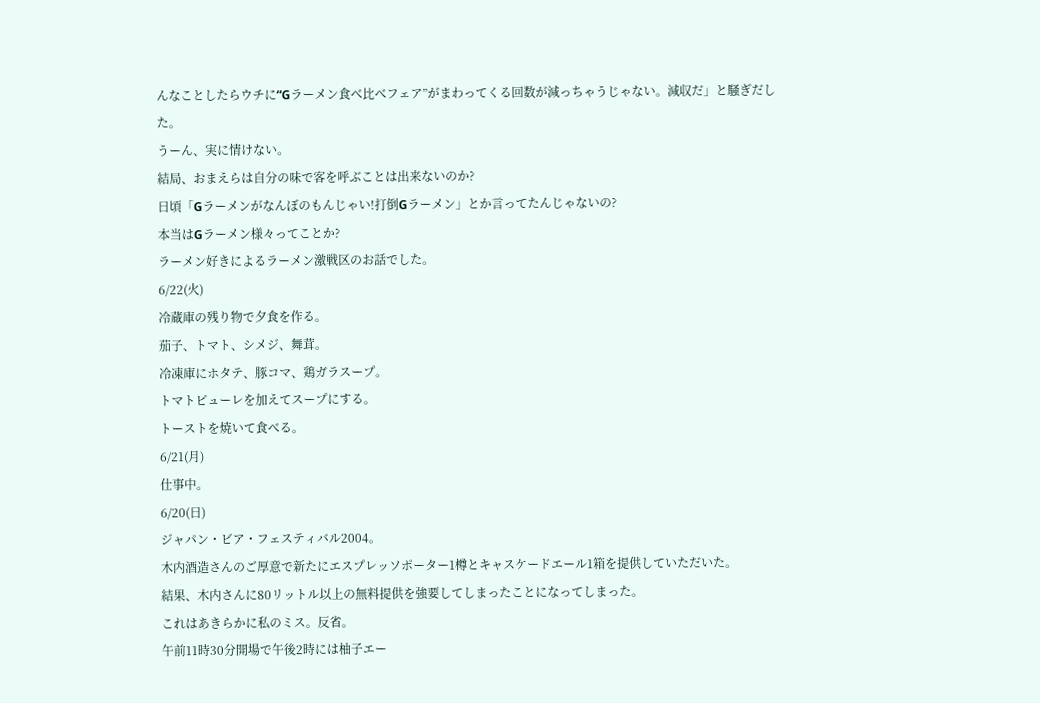んなことしたらウチに“Gラーメン食べ比べフェア”がまわってくる回数が減っちゃうじゃない。減収だ」と騒ぎだした。
うーん、実に情けない。
結局、おまえらは自分の味で客を呼ぶことは出来ないのか?
日頃「Gラーメンがなんぼのもんじゃい!打倒Gラーメン」とか言ってたんじゃないの?
本当はGラーメン様々ってことか?
ラーメン好きによるラーメン激戦区のお話でした。
6/22(火)
冷蔵庫の残り物で夕食を作る。
茄子、トマト、シメジ、舞茸。
冷凍庫にホタテ、豚コマ、鶏ガラスープ。
トマトピューレを加えてスープにする。
トーストを焼いて食べる。
6/21(月)
仕事中。
6/20(日)
ジャパン・ビア・フェスティバル2004。
木内酒造さんのご厚意で新たにエスプレッソポーター1樽とキャスケードエール1箱を提供していただいた。
結果、木内さんに80リットル以上の無料提供を強要してしまったことになってしまった。
これはあきらかに私のミス。反省。
午前11時30分開場で午後2時には柚子エー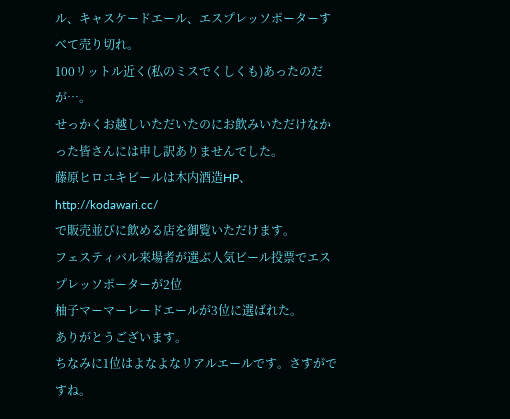ル、キャスケードエール、エスプレッソポーターすべて売り切れ。
100リットル近く(私のミスでくしくも)あったのだが…。
せっかくお越しいただいたのにお飲みいただけなかった皆さんには申し訳ありませんでした。
藤原ヒロユキビールは木内酒造HP、
http://kodawari.cc/
で販売並びに飲める店を御覧いただけます。
フェスティバル来場者が選ぶ人気ビール投票でエスプレッソポーターが2位
柚子マーマーレードエールが3位に選ばれた。
ありがとうございます。
ちなみに1位はよなよなリアルエールです。さすがですね。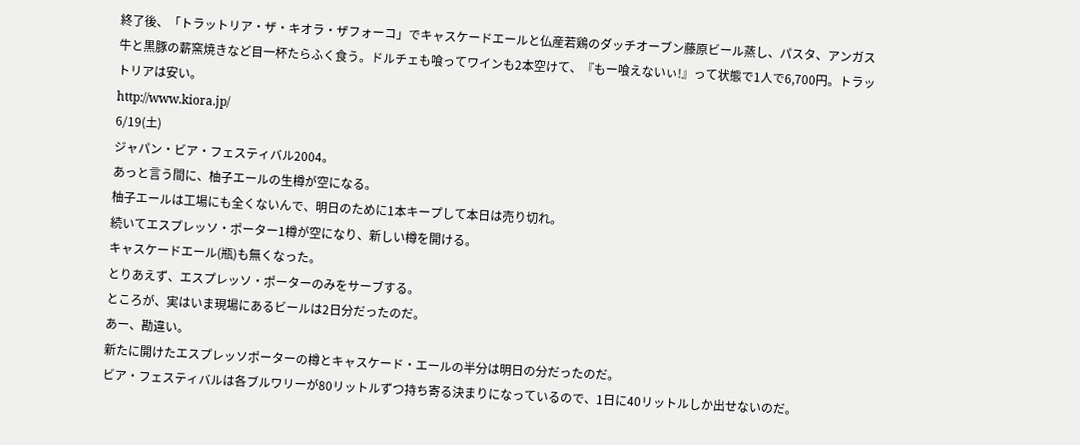終了後、「トラットリア・ザ・キオラ・ザフォーコ」でキャスケードエールと仏産若鶏のダッチオーブン藤原ビール蒸し、パスタ、アンガス牛と黒豚の薪窯焼きなど目一杯たらふく食う。ドルチェも喰ってワインも2本空けて、『もー喰えないぃ!』って状態で1人で6,700円。トラットリアは安い。
http://www.kiora.jp/
6/19(土)
ジャパン・ビア・フェスティバル2004。
あっと言う間に、柚子エールの生樽が空になる。
柚子エールは工場にも全くないんで、明日のために1本キープして本日は売り切れ。
続いてエスプレッソ・ポーター1樽が空になり、新しい樽を開ける。
キャスケードエール(瓶)も無くなった。
とりあえず、エスプレッソ・ポーターのみをサーブする。
ところが、実はいま現場にあるビールは2日分だったのだ。
あー、勘違い。
新たに開けたエスプレッソポーターの樽とキャスケード・エールの半分は明日の分だったのだ。
ビア・フェスティバルは各ブルワリーが80リットルずつ持ち寄る決まりになっているので、1日に40リットルしか出せないのだ。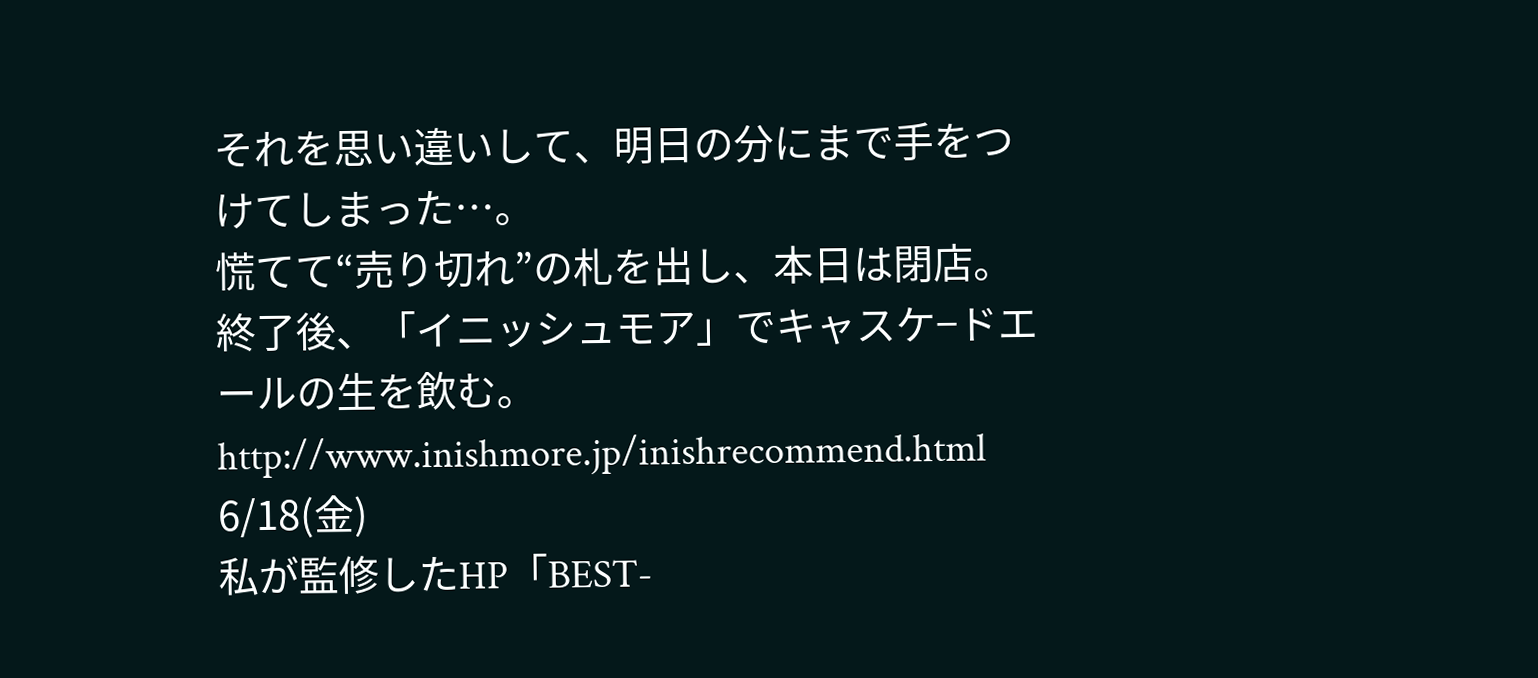それを思い違いして、明日の分にまで手をつけてしまった…。
慌てて“売り切れ”の札を出し、本日は閉店。
終了後、「イニッシュモア」でキャスケ−ドエールの生を飲む。
http://www.inishmore.jp/inishrecommend.html
6/18(金)
私が監修したHP「BEST-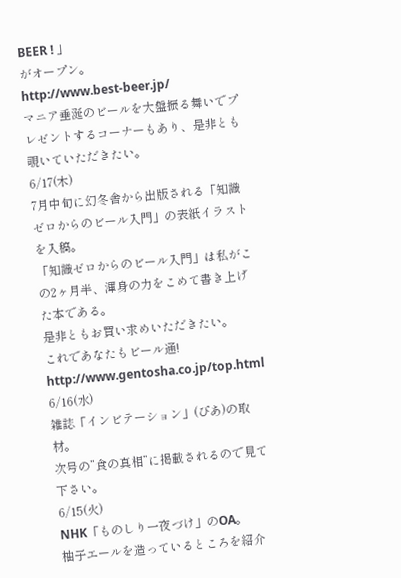BEER ! 」
がオープン。
http://www.best-beer.jp/
マニア垂涎のビールを大盤振る舞いでプレゼントするコーナーもあり、是非とも覗いていただきたい。
6/17(木)
7月中旬に幻冬舎から出版される「知識ゼロからのビール入門」の表紙イラストを入稿。
「知識ゼロからのビール入門」は私がこの2ヶ月半、渾身の力をこめて書き上げた本である。
是非ともお買い求めいただきたい。
これであなたもビール通!
http://www.gentosha.co.jp/top.html
6/16(水)
雑誌「インビテーション」(ぴあ)の取材。
次号の”食の真相”に掲載されるので見て下さい。
6/15(火)
NHK「ものしり一夜づけ」のOA。
柚子エールを造っているところを紹介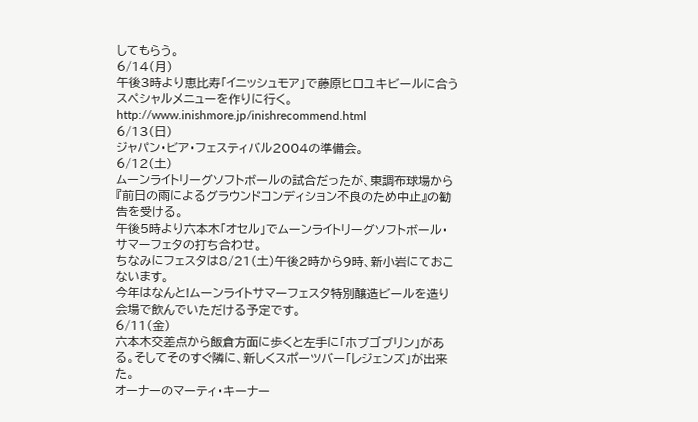してもらう。
6/14(月)
午後3時より恵比寿「イニッシュモア」で藤原ヒロユキビールに合うスペシャルメニューを作りに行く。
http://www.inishmore.jp/inishrecommend.html
6/13(日)
ジャパン・ビア・フェスティバル2004の準備会。
6/12(土)
ムーンライトリーグソフトボールの試合だったが、東調布球場から『前日の雨によるグラウンドコンディション不良のため中止』の勧告を受ける。
午後5時より六本木「オセル」でムーンライトリーグソフトボール・サマーフェタの打ち合わせ。
ちなみにフェスタは8/21(土)午後2時から9時、新小岩にておこないます。
今年はなんと!ムーンライトサマーフェスタ特別醸造ビールを造り会場で飲んでいただける予定です。
6/11(金)
六本木交差点から飯倉方面に歩くと左手に「ホブゴブリン」がある。そしてそのすぐ隣に、新しくスポーツバー「レジェンズ」が出来た。
オーナーのマーティ・キーナー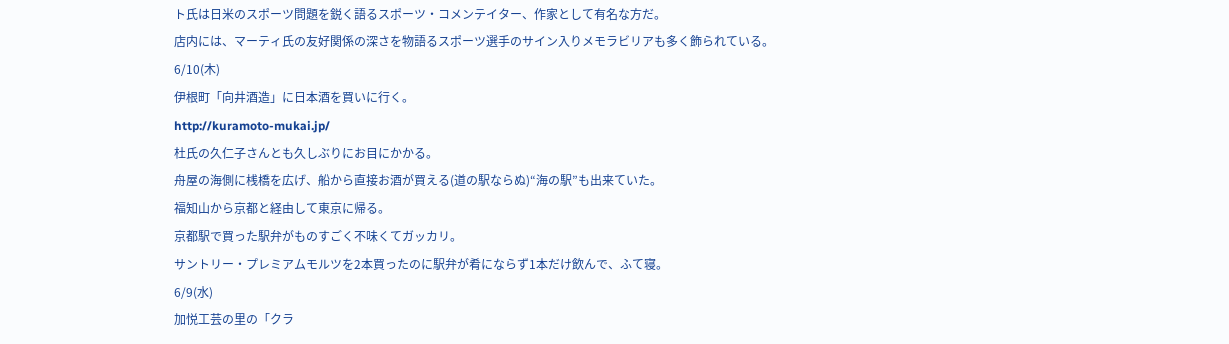ト氏は日米のスポーツ問題を鋭く語るスポーツ・コメンテイター、作家として有名な方だ。
店内には、マーティ氏の友好関係の深さを物語るスポーツ選手のサイン入りメモラビリアも多く飾られている。
6/10(木)
伊根町「向井酒造」に日本酒を買いに行く。
http://kuramoto-mukai.jp/
杜氏の久仁子さんとも久しぶりにお目にかかる。
舟屋の海側に桟橋を広げ、船から直接お酒が買える(道の駅ならぬ)“海の駅”も出来ていた。
福知山から京都と経由して東京に帰る。
京都駅で買った駅弁がものすごく不味くてガッカリ。
サントリー・プレミアムモルツを2本買ったのに駅弁が肴にならず1本だけ飲んで、ふて寝。
6/9(水)
加悦工芸の里の「クラ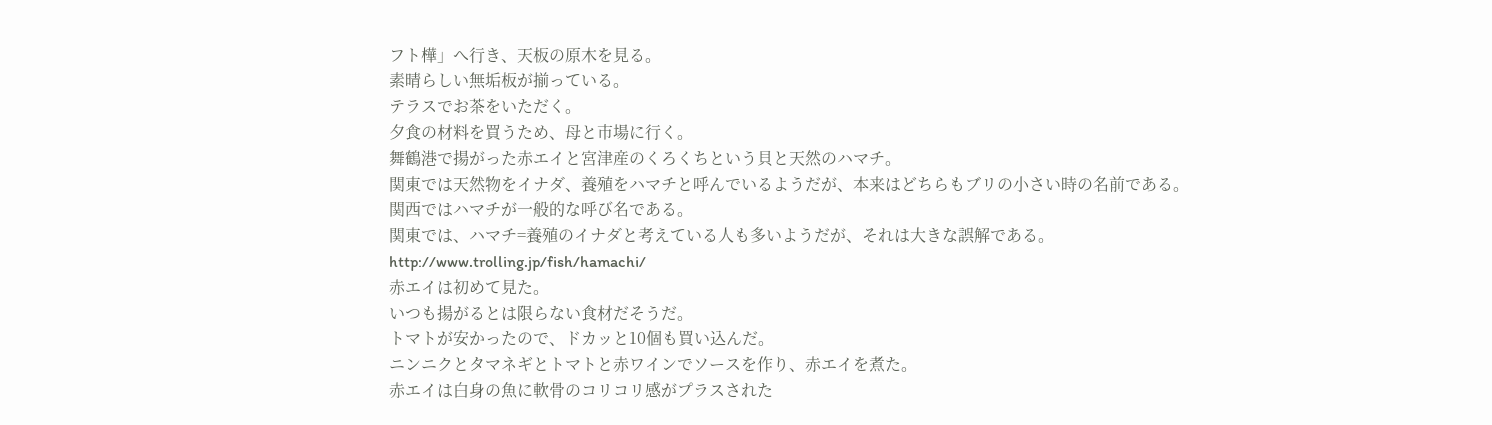フト樺」へ行き、天板の原木を見る。
素晴らしい無垢板が揃っている。
テラスでお茶をいただく。
夕食の材料を買うため、母と市場に行く。
舞鶴港で揚がった赤エイと宮津産のくろくちという貝と天然のハマチ。
関東では天然物をイナダ、養殖をハマチと呼んでいるようだが、本来はどちらもブリの小さい時の名前である。
関西ではハマチが一般的な呼び名である。
関東では、ハマチ=養殖のイナダと考えている人も多いようだが、それは大きな誤解である。
http://www.trolling.jp/fish/hamachi/
赤エイは初めて見た。
いつも揚がるとは限らない食材だそうだ。
トマトが安かったので、ドカッと10個も買い込んだ。
ニンニクとタマネギとトマトと赤ワインでソースを作り、赤エイを煮た。
赤エイは白身の魚に軟骨のコリコリ感がプラスされた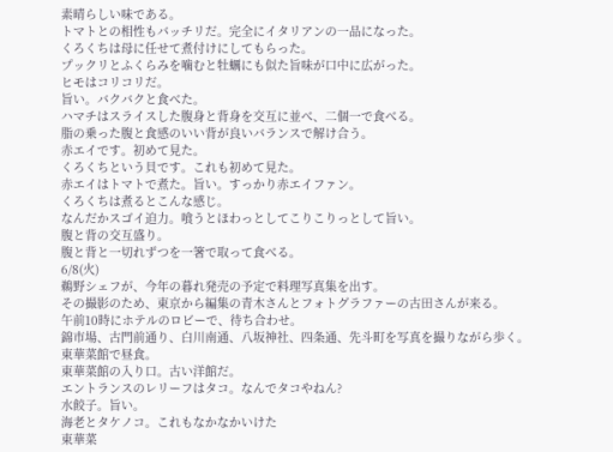素晴らしい味である。
トマトとの相性もバッチリだ。完全にイタリアンの一品になった。
くろくちは母に任せて煮付けにしてもらった。
プックリとふくらみを噛むと牡蠣にも似た旨味が口中に広がった。
ヒモはコリコリだ。
旨い。バクバクと食べた。
ハマチはスライスした腹身と背身を交互に並べ、二個一で食べる。
脂の乗った腹と食感のいい背が良いバランスで解け合う。
赤エイです。初めて見た。
くろくちという貝です。これも初めて見た。
赤エイはトマトで煮た。旨い。すっかり赤エイファン。
くろくちは煮るとこんな感じ。
なんだかスゴイ迫力。喰うとほわっとしてこりこりっとして旨い。
腹と背の交互盛り。
腹と背と一切れずつを一箸で取って食べる。
6/8(火)
鵜野シェフが、今年の暮れ発売の予定で料理写真集を出す。
その撮影のため、東京から編集の青木さんとフォトグラファーの古田さんが来る。
午前10時にホテルのロビーで、待ち合わせ。
錦市場、古門前通り、白川南通、八坂神社、四条通、先斗町を写真を撮りながら歩く。
東華菜館で昼食。
東華菜館の入り口。古い洋館だ。
エントランスのレリーフはタコ。なんでタコやねん?
水餃子。旨い。
海老とタケノコ。これもなかなかいけた
東華菜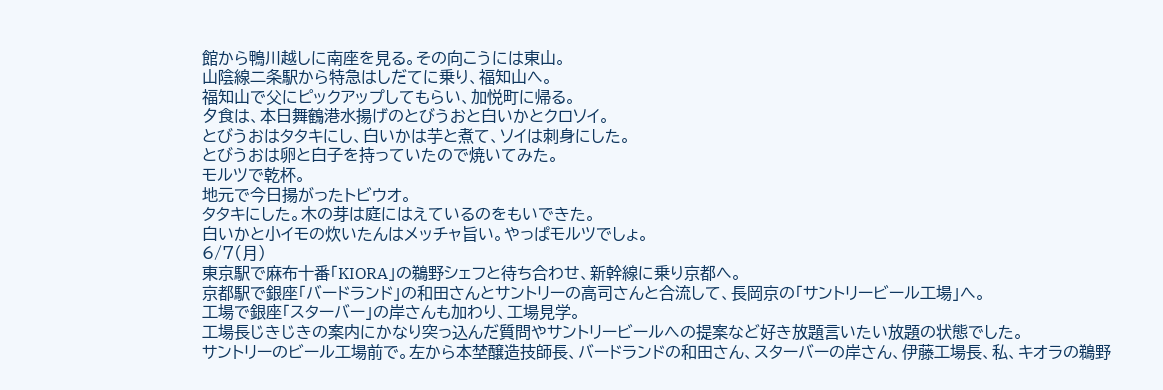館から鴨川越しに南座を見る。その向こうには東山。
山陰線二条駅から特急はしだてに乗り、福知山へ。
福知山で父にピックアップしてもらい、加悦町に帰る。
夕食は、本日舞鶴港水揚げのとびうおと白いかとクロソイ。
とびうおはタタキにし、白いかは芋と煮て、ソイは刺身にした。
とびうおは卵と白子を持っていたので焼いてみた。
モルツで乾杯。
地元で今日揚がったトビウオ。
タタキにした。木の芽は庭にはえているのをもいできた。
白いかと小イモの炊いたんはメッチャ旨い。やっぱモルツでしょ。
6/7(月)
東京駅で麻布十番「KIORA」の鵜野シェフと待ち合わせ、新幹線に乗り京都へ。
京都駅で銀座「バードランド」の和田さんとサントリーの高司さんと合流して、長岡京の「サントリービール工場」へ。
工場で銀座「スターバー」の岸さんも加わり、工場見学。
工場長じきじきの案内にかなり突っ込んだ質問やサントリービールへの提案など好き放題言いたい放題の状態でした。
サントリーのビール工場前で。左から本埜醸造技師長、バードランドの和田さん、スターバーの岸さん、伊藤工場長、私、キオラの鵜野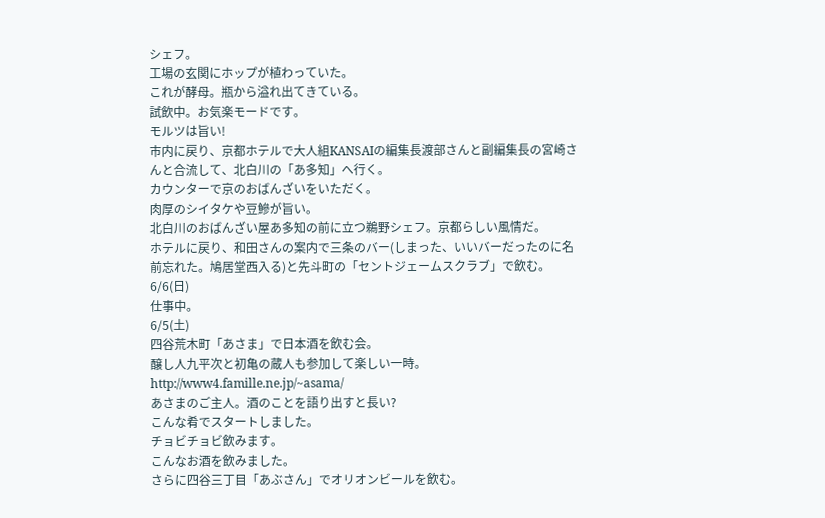シェフ。
工場の玄関にホップが植わっていた。
これが酵母。瓶から溢れ出てきている。
試飲中。お気楽モードです。
モルツは旨い!
市内に戻り、京都ホテルで大人組KANSAIの編集長渡部さんと副編集長の宮崎さんと合流して、北白川の「あ多知」へ行く。
カウンターで京のおばんざいをいただく。
肉厚のシイタケや豆鰺が旨い。
北白川のおばんざい屋あ多知の前に立つ鵜野シェフ。京都らしい風情だ。
ホテルに戻り、和田さんの案内で三条のバー(しまった、いいバーだったのに名前忘れた。鳩居堂西入る)と先斗町の「セントジェームスクラブ」で飲む。
6/6(日)
仕事中。
6/5(土)
四谷荒木町「あさま」で日本酒を飲む会。
醸し人九平次と初亀の蔵人も参加して楽しい一時。
http://www4.famille.ne.jp/~asama/
あさまのご主人。酒のことを語り出すと長い?
こんな肴でスタートしました。
チョビチョビ飲みます。
こんなお酒を飲みました。
さらに四谷三丁目「あぶさん」でオリオンビールを飲む。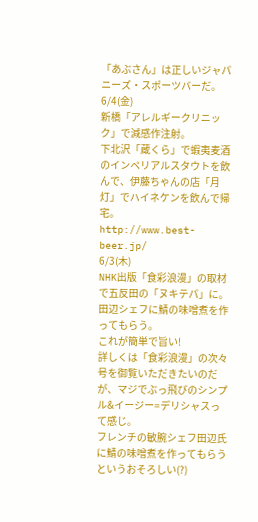「あぶさん」は正しいジャパニーズ・スポーツバーだ。
6/4(金)
新橋「アレルギークリニック」で減感作注射。
下北沢「蔵くら」で蝦夷麦酒のインペリアルスタウトを飲んで、伊藤ちゃんの店「月灯」でハイネケンを飲んで帰宅。
http://www.best-beer.jp/
6/3(木)
NHK出版「食彩浪漫」の取材で五反田の「ヌキテパ」に。
田辺シェフに鯖の味噌煮を作ってもらう。
これが簡単で旨い!
詳しくは「食彩浪漫」の次々号を御覧いただきたいのだが、マジでぶっ飛びのシンプル&イージー=デリシャスって感じ。
フレンチの敏腕シェフ田辺氏に鯖の味噌煮を作ってもらうというおそろしい(?)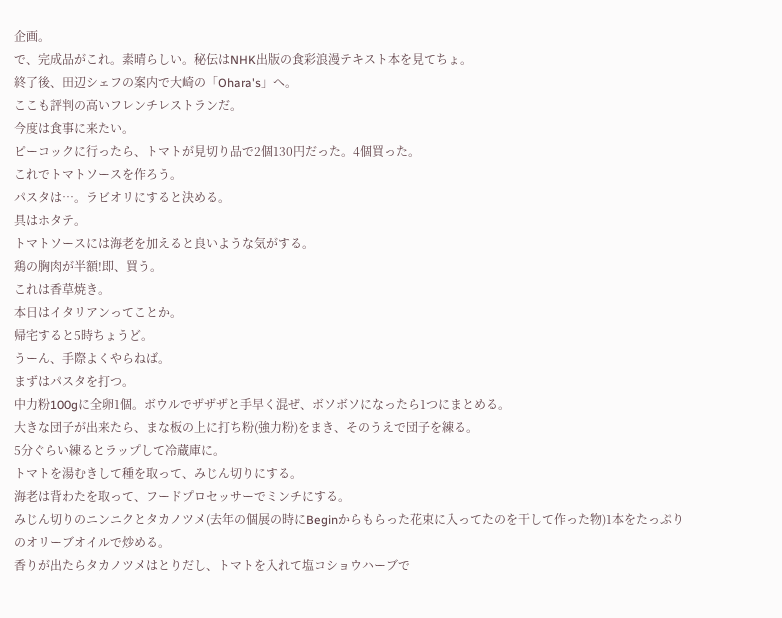企画。
で、完成品がこれ。素晴らしい。秘伝はNHK出版の食彩浪漫テキスト本を見てちょ。
終了後、田辺シェフの案内で大崎の「Ohara's」へ。
ここも評判の高いフレンチレストランだ。
今度は食事に来たい。
ピーコックに行ったら、トマトが見切り品で2個130円だった。4個買った。
これでトマトソースを作ろう。
パスタは…。ラビオリにすると決める。
具はホタテ。
トマトソースには海老を加えると良いような気がする。
鶏の胸肉が半額!即、買う。
これは香草焼き。
本日はイタリアンってことか。
帰宅すると5時ちょうど。
うーん、手際よくやらねば。
まずはパスタを打つ。
中力粉100gに全卵1個。ボウルでザザザと手早く混ぜ、ボソボソになったら1つにまとめる。
大きな団子が出来たら、まな板の上に打ち粉(強力粉)をまき、そのうえで団子を練る。
5分ぐらい練るとラップして冷蔵庫に。
トマトを湯むきして種を取って、みじん切りにする。
海老は背わたを取って、フードプロセッサーでミンチにする。
みじん切りのニンニクとタカノツメ(去年の個展の時にBeginからもらった花束に入ってたのを干して作った物)1本をたっぷりのオリーブオイルで炒める。
香りが出たらタカノツメはとりだし、トマトを入れて塩コショウハーブで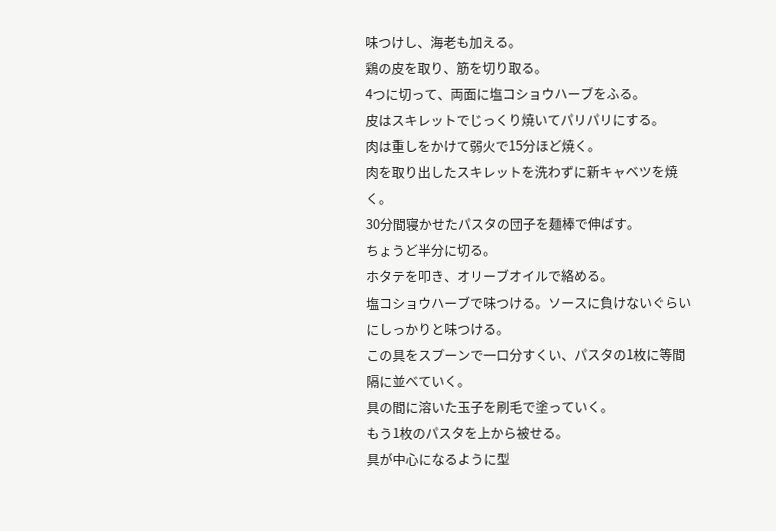味つけし、海老も加える。
鶏の皮を取り、筋を切り取る。
4つに切って、両面に塩コショウハーブをふる。
皮はスキレットでじっくり焼いてパリパリにする。
肉は重しをかけて弱火で15分ほど焼く。
肉を取り出したスキレットを洗わずに新キャベツを焼く。
30分間寝かせたパスタの団子を麺棒で伸ばす。
ちょうど半分に切る。
ホタテを叩き、オリーブオイルで絡める。
塩コショウハーブで味つける。ソースに負けないぐらいにしっかりと味つける。
この具をスプーンで一口分すくい、パスタの1枚に等間隔に並べていく。
具の間に溶いた玉子を刷毛で塗っていく。
もう1枚のパスタを上から被せる。
具が中心になるように型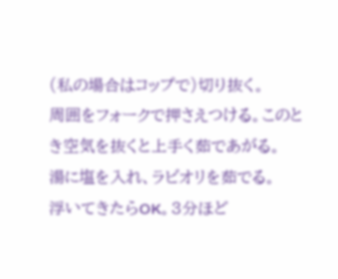(私の場合はコップで)切り抜く。
周囲をフォークで押さえつける。このとき空気を抜くと上手く茹であがる。
湯に塩を入れ、ラビオリを茹でる。
浮いてきたらOK。3分ほど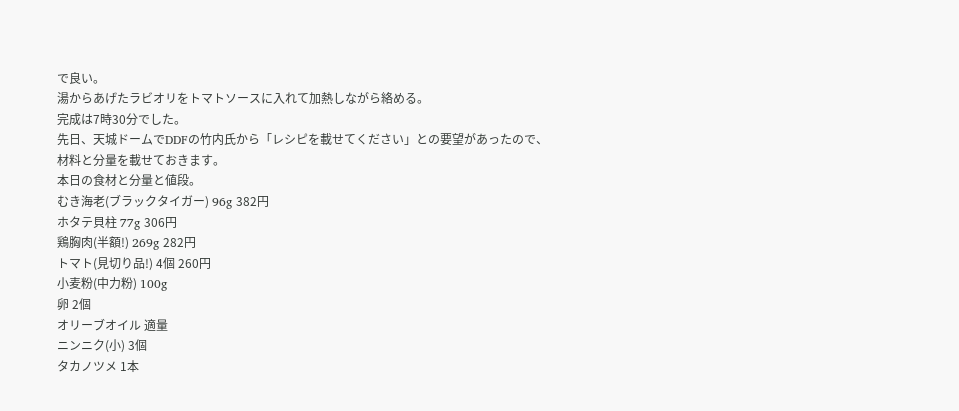で良い。
湯からあげたラビオリをトマトソースに入れて加熱しながら絡める。
完成は7時30分でした。
先日、天城ドームでDDFの竹内氏から「レシピを載せてください」との要望があったので、材料と分量を載せておきます。
本日の食材と分量と値段。
むき海老(ブラックタイガー) 96g 382円
ホタテ貝柱 77g 306円
鶏胸肉(半額!) 269g 282円
トマト(見切り品!) 4個 260円
小麦粉(中力粉) 100g
卵 2個
オリーブオイル 適量
ニンニク(小) 3個
タカノツメ 1本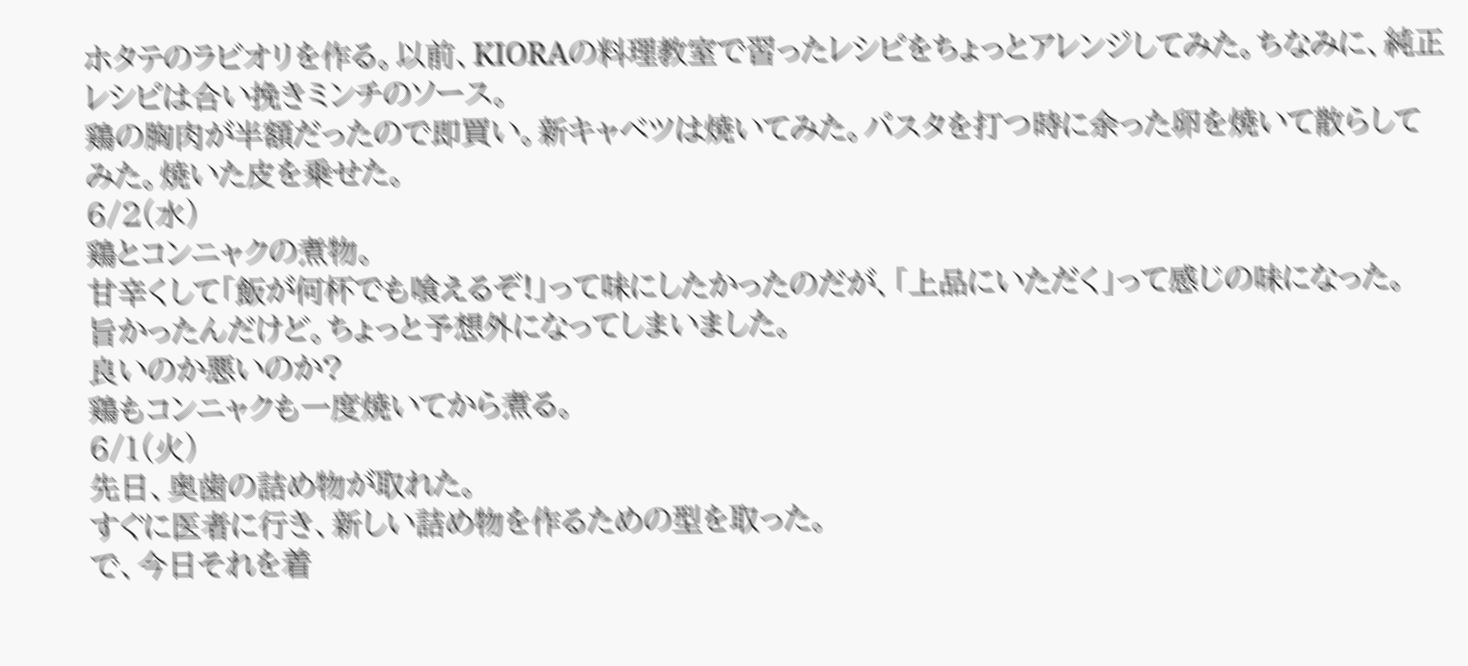ホタテのラビオリを作る。以前、KIORAの料理教室で習ったレシピをちょっとアレンジしてみた。ちなみに、純正レシピは合い挽きミンチのソース。
鶏の胸肉が半額だったので即買い。新キャベツは焼いてみた。パスタを打つ時に余った卵を焼いて散らしてみた。焼いた皮を乗せた。
6/2(水)
鶏とコンニャクの煮物。
甘辛くして「飯が何杯でも喰えるぞ!」って味にしたかったのだが、「上品にいただく」って感じの味になった。
旨かったんだけど。ちょっと予想外になってしまいました。
良いのか悪いのか?
鶏もコンニャクも一度焼いてから煮る。
6/1(火)
先日、奥歯の詰め物が取れた。
すぐに医者に行き、新しい詰め物を作るための型を取った。
で、今日それを着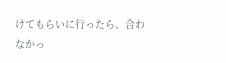けてもらいに行ったら、合わなかっ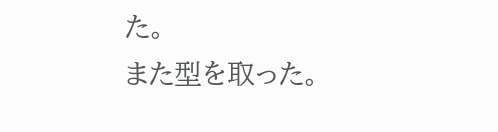た。
また型を取った。